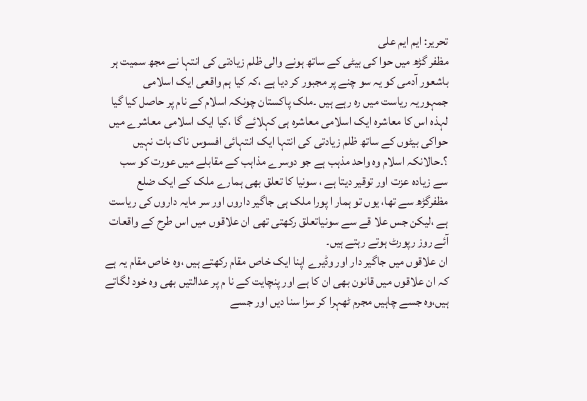تحریر: ایم ایم علی
مظفر گڑھ میں حوا کی بیٹی کے ساتھ ہونے والی ظلم زیادتی کی انتہا نے مجھ سمیت ہر باشعور آدمی کو یہ سو چنے پر مجبور کر دیا ہے ،کہ کیا ہم واقعی ایک اسلامی جمہوریہ ریاست میں رہ رہے ہیں ۔ملک پاکستان چونکہ اسلام کے نام پر حاصل کیا گیا لہذہ اس کا معاشرہ ایک اسلامی معاشرہ ہی کہلائے گا ،کیا ایک اسلامی معاشرے میں حواکی بیٹوں کے ساتھ ظلم زیادتی کی انتہا ایک انتہائی افسوس ناک بات نہیں ؟۔حالانکہ اسلام وہ واحد مذہب ہے جو دوسرے مذاہب کے مقابلے میں عورت کو سب سے زیادہ عزت اور توقیر دیتا ہے ، سونیا کا تعلق بھی ہمارے ملک کے ایک ضلع مظفرگڑھ سے تھا، یوں تو ہمار ا پورا ملک ہی جاگیر داروں اور سر مایہ داروں کی ریاست ہے ،لیکن جس علا قے سے سونیاتعلق رکھتی تھی ان علاقوں میں اس طرح کے واقعات آئے روز رپورٹ ہوتے رہتے ہیں۔
ان علاقوں میں جاگیر دار اور وڈیرے اپنا ایک خاص مقام رکھتے ہیں ،وہ خاص مقام یہ ہے کہ ان علاقوں میں قانون بھی ان کا ہے اور پنچایت کے نا م پر عدالتیں بھی وہ خود لگاتے ہیں،وہ جسے چاہیں مجرم ٹھہرا کر سزا سنا دیں اور جسے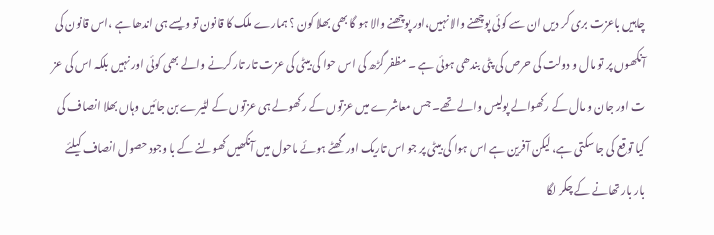چاہیں باعزت بری کر دیں ان سے کوئی پوچھنے والا نہیں،اور پوچھنے والا ہو گا بھی بھلا کون ؟ ہمارے ملک کا قانون تو ویسے ہی اندھا ہے ،اس قانون کی آنکھوں پر تو مال و دولت کی حرص کی پٹی بندھی ہوئی ہے ۔ مظفر گڑھ کی اس حوا کی بیٹی کی عزت تار تار کرنے والے بھی کوئی اور نہیں بلکہ اس کی عز ت اور جان و مال کے رکھوالے پولیس والے تھے۔ جس معاشرے میں عزتوں کے رکھولے ہی عزتوں کے لٹیرے بن جائیں وہاں بھلا انصاف کی کیا توقع کی جا سکتی ہے، لیکن آفرین ہے اس ہوا کی بیٹی پر جو اس تاریک اور گھٹے ہوئے ماحول میں آنکھیں کھولنے کے با وجود حصول انصاف کیلئے بار بار تھانے کے چکر لگا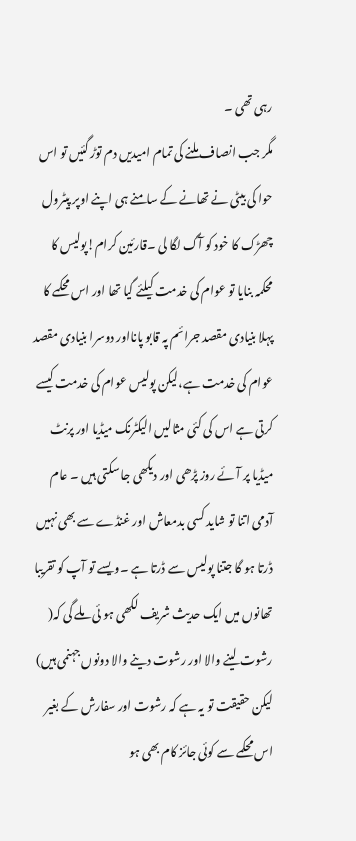رہی تھی ۔
مگر جب انصاف ملنے کی تمام امیدیں دم توڑ گئیں تو اس حوا کی بیٹی نے تھانے کے سامنے ہی اپنے اوپر پیٹرول چھڑک کا خود کو آگ لگا لی ۔قارئین کرام!پولیس کا محکمہ بنایا تو عوام کی خدمت کیلئے گیا تھا اور اس محکمے کا پہلا بنیادی مقصد جرائم پہ قابو پانااور دوسرا بنیادی مقصد عوام کی خدمت ہے،لیکن پولیس عوام کی خدمت کیسے کرتی ہے اس کی کئی مثالیں الیکٹرنک میڈیا اور پرنٹ میڈیا پر آئے روز پڑھی اور دیکھی جا سکتی ہیں ۔ عام آدمی اتنا تو شاید کسی بدمعاش اور غنڈے سے بھی نہیں ڈرتا ہو گا جتنا پولیس سے ڈرتا ہے ۔ویسے تو آپ کو تقریبا تھانوں میں ایک حدیث شریف لکھی ہو ئی ملے گی کہ( رشوت لینے والا اور رشوت دینے والا دونوں جہنمی ہیں) لیکن حقیقت تو یہ ہے کہ رشوت اور سفارش کے بغیر اس محکمے سے کوئی جائز کام بھی ہو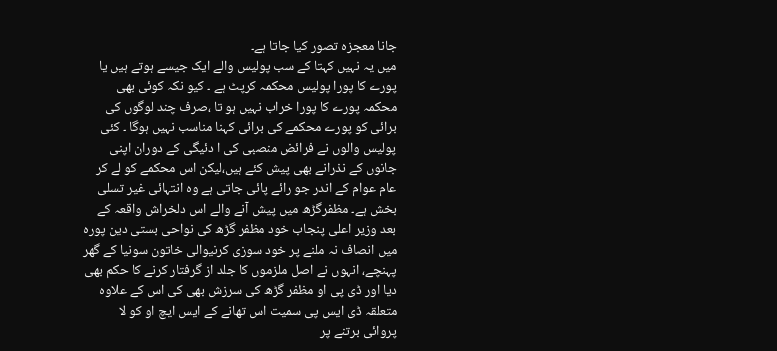جانا معجزہ تصور کیا جاتا ہے۔
میں یہ نہیں کہتا کے سب پولیس والے ایک جیسے ہوتے ہیں یا پورے کا پورا پولیس محکمہ کرپٹ ہے ۔ کیو نکہ کوئی بھی محکمہ پورے کا پورا خراب نہیں ہو تا ،صرف چند لوگوں کی برائی کو پورے محکمے کی برائی کہنا مناسب نہیں ہوگا ۔ کئی پولیس والوں نے فرائض منصبی کی ا دئیگی کے دوران اپنی جانوں کے نذرانے بھی پیش کئے ہیں،لیکن اس محکمے کو لے کر عام عوام کے اندر جو رائے پائی جاتی ہے وہ انتہائی غیر تسلی بخش ہے۔ مظفرگڑھ میں پیش آنے والے اس دلخراش واقعہ کے بعد وزیر اعلی پنجاب خود مظفر گڑھ کی نواحی بستی دین پورہ میں انصاف نہ ملنے پر خود سوزی کرنیوالی خاتون سونیا کے گھر پہنچے، انہوں نے اصل ملزموں کا جلد از گرفتار کرنے کا حکم بھی دیا اور ڈی پی او مظفر گڑھ کی سرزش بھی کی اس کے علاوہ متعلقہ ڈی ایس پی سمیت اس تھانے کے ایس ایچ او کو لا پروائی برتنے پر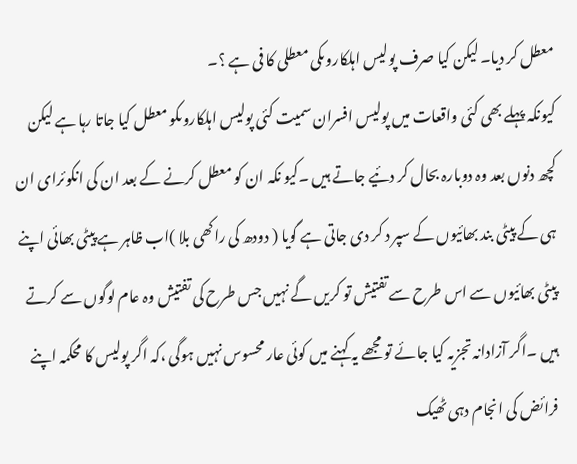معطل کر دیا۔ لیکن کیا صرف پولیس اہلکاروںکی معطلی کا فی ہے ؟۔
کیونکہ پہلے بھی کئی واقعات میں پولیس افسران سمیت کئی پولیس اہلکاروںکو معطل کیا جاتا رہا ہے لیکن کچھ دنوں بعد وہ دوبارہ بحال کر دئیے جاتے ہیں ۔کیو نکہ ان کو معطل کرنے کے بعد ان کی انکوئرای ان ہی کے پیٹی بند بھائیوں کے سپر د کر دی جاتی ہے گویا ( دودھ کی راکھی بلا )اب ظاہر ہے پیٹی بھائی اپنے پیٹی بھائیوں سے اس طرح سے تفتیش تو کریں گے نہیں جس طرح کی تفتیش وہ عام لوگوں سے کرتے ہیں ۔اگر آزادانہ تجزیہ کیا جائے تو مجھے یہ کہنے میں کوئی عار محسوس نہیں ہوگی ،کہ اگر پولیس کا محکمہ اپنے فرائض کی انجام دہی ٹھیک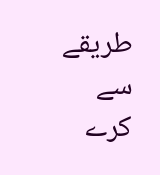طریقے سے کرے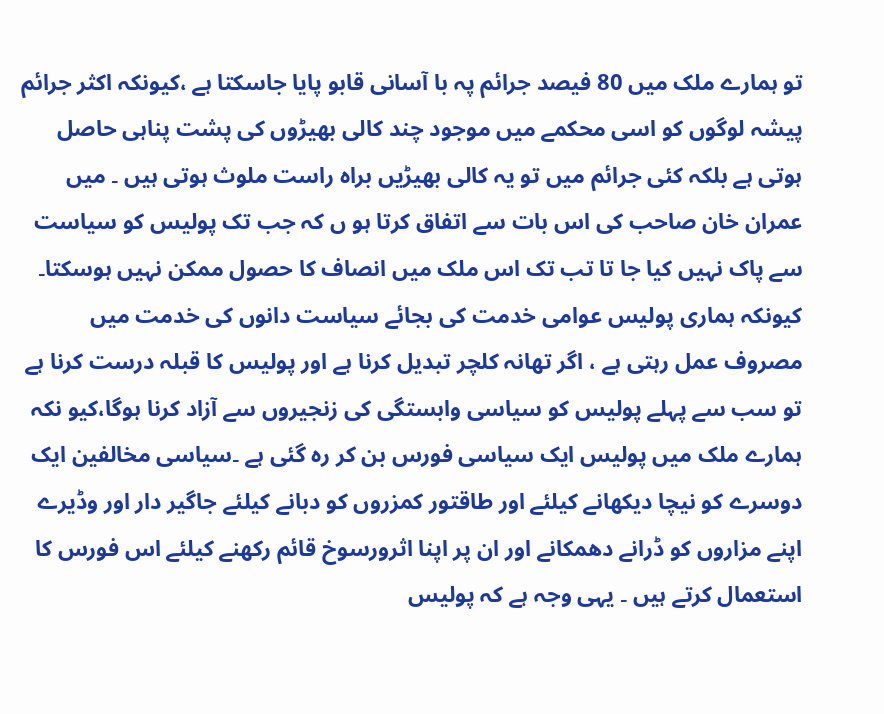تو ہمارے ملک میں 80 فیصد جرائم پہ با آسانی قابو پایا جاسکتا ہے ،کیونکہ اکثر جرائم پیشہ لوگوں کو اسی محکمے میں موجود چند کالی بھیڑوں کی پشت پناہی حاصل ہوتی ہے بلکہ کئی جرائم میں تو یہ کالی بھیڑیں براہ راست ملوث ہوتی ہیں ۔ میں عمران خان صاحب کی اس بات سے اتفاق کرتا ہو ں کہ جب تک پولیس کو سیاست سے پاک نہیں کیا جا تا تب تک اس ملک میں انصاف کا حصول ممکن نہیں ہوسکتا۔
کیونکہ ہماری پولیس عوامی خدمت کی بجائے سیاست دانوں کی خدمت میں مصروف عمل رہتی ہے ، اگر تھانہ کلچر تبدیل کرنا ہے اور پولیس کا قبلہ درست کرنا ہے تو سب سے پہلے پولیس کو سیاسی وابستگی کی زنجیروں سے آزاد کرنا ہوگا،کیو نکہ ہمارے ملک میں پولیس ایک سیاسی فورس بن کر رہ گئی ہے ۔سیاسی مخالفین ایک دوسرے کو نیچا دیکھانے کیلئے اور طاقتور کمزروں کو دبانے کیلئے جاگیر دار اور وڈیرے اپنے مزاروں کو ڈرانے دھمکانے اور ان پر اپنا اثرورسوخ قائم رکھنے کیلئے اس فورس کا استعمال کرتے ہیں ۔ یہی وجہ ہے کہ پولیس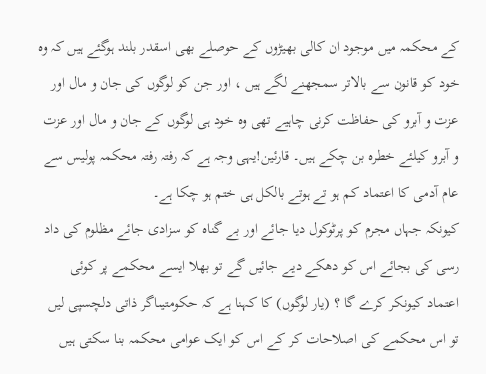کے محکمہ میں موجود ان کالی بھیڑوں کے حوصلے بھی اسقدر بلند ہوگئے ہیں کہ وہ خود کو قانون سے بالاتر سمجھنے لگے ہیں ، اور جن کو لوگوں کی جان و مال اور عزت و آبرو کی حفاظت کرنی چاہیے تھی وہ خود ہی لوگوں کے جان و مال اور عزت و آبرو کیلئے خطرہ بن چکے ہیں۔ قارئین!یہی وجہ ہے کہ رفتہ رفتہ محکمہ پولیس سے عام آدمی کا اعتماد کم ہو تے ہوتے بالکل ہی ختم ہو چکا ہے۔
کیونکہ جہاں مجرم کو پرٹوکول دیا جائے اور بے گناہ کو سزادی جائے مظلوم کی داد رسی کی بجائے اس کو دھکے دیے جائیں گے تو بھلا ایسے محکمے پر کوئی اعتماد کیونکر کرے گا ؟ (یار لوگوں) کا کہنا ہے کہ حکومتیںاگر ذاتی دلچسپی لیں تو اس محکمے کی اصلاحات کر کے اس کو ایک عوامی محکمہ بنا سکتی ہیں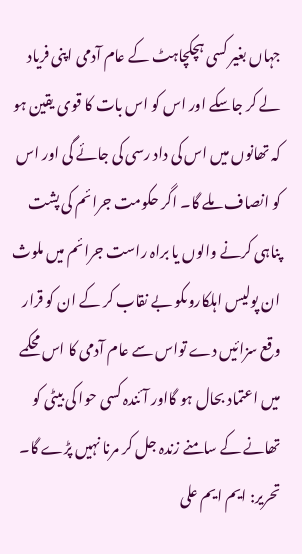جہاں بغیر کسی ہچکچاہٹ کے عام آدمی اپنی فریاد لے کر جاسکے اور اس کو اس بات کا قوی یقین ہو کہ تھانوں میں اس کی داد رسی کی جائے گی اور اس کو انصاف ملے گا۔ اگر حکومت جرائم کی پشت پناہی کرنے والوں یا براہ راست جرائم میں ملوث ان پولیس اہلکاروںکو بے نقاب کر کے ان کو قرار وقع سزائیں دے تواس سے عام آدمی کا اس محکمے میں اعتماد بحال ہو گااور آئندہ کسی حوا کی بیٹی کو تھانے کے سامنے زندہ جل کر مرنا نہیں پڑے گا۔
تحریر: ایم ایم علی